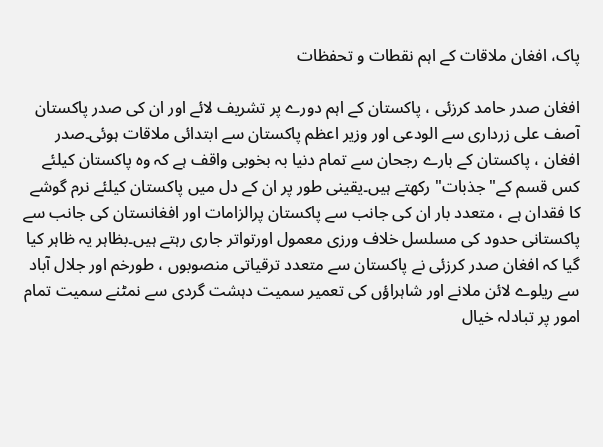پاک، افغان ملاقات کے اہم نقطات و تحفظات

افغان صدر حامد کرزئی ، پاکستان کے اہم دورے پر تشریف لائے اور ان کی صدر پاکستان آصف علی زرداری سے الودعی اور وزیر اعظم پاکستان سے ابتدائی ملاقات ہوئی۔صدر افغان ، پاکستان کے بارے رجحان سے تمام دنیا بہ بخوبی واقف ہے کہ وہ پاکستان کیلئے کس قسم کے" جذبات" رکھتے ہیں۔یقینی طور پر ان کے دل میں پاکستان کیلئے نرم گوشے کا فقدان ہے ، متعدد بار ان کی جانب سے پاکستان پرالزامات اور افغانستان کی جانب سے پاکستانی حدود کی مسلسل خلاف ورزی معمول اورتواتر جاری رہتے ہیں۔بظاہر یہ ظاہر کیا گیا کہ افغان صدر کرزئی نے پاکستان سے متعدد ترقیاتی منصوبوں ، طورخم اور جلال آباد سے ریلوے لائن ملانے اور شاہراؤں کی تعمیر سمیت دہشت گردی سے نمٹنے سمیت تمام امور پر تبادلہ خیال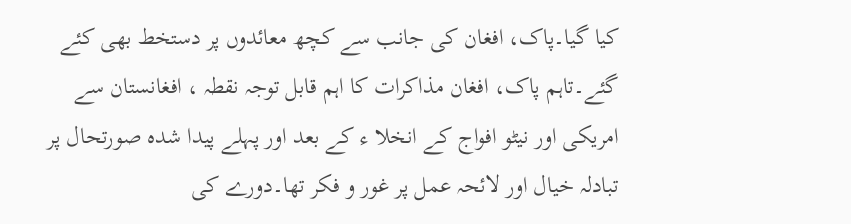کیا گیا۔پاک، افغان کی جانب سے کچھ معائدوں پر دستخط بھی کئے گئے۔تاہم پاک، افغان مذاکرات کا اہم قابل توجہ نقطہ ، افغانستان سے امریکی اور نیٹو افواج کے انخلا ء کے بعد اور پہلے پیدا شدہ صورتحال پر تبادلہ خیال اور لائحہ عمل پر غور و فکر تھا۔دورے کی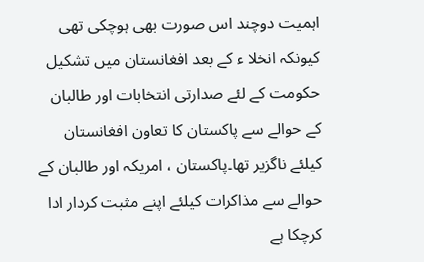اہمیت دوچند اس صورت بھی ہوچکی تھی کیونکہ انخلا ء کے بعد افغانستان میں تشکیل حکومت کے لئے صدارتی انتخابات اور طالبان کے حوالے سے پاکستان کا تعاون افغانستان کیلئے ناگزیر تھا۔پاکستان ، امریکہ اور طالبان کے حوالے سے مذاکرات کیلئے اپنے مثبت کردار ادا کرچکا ہے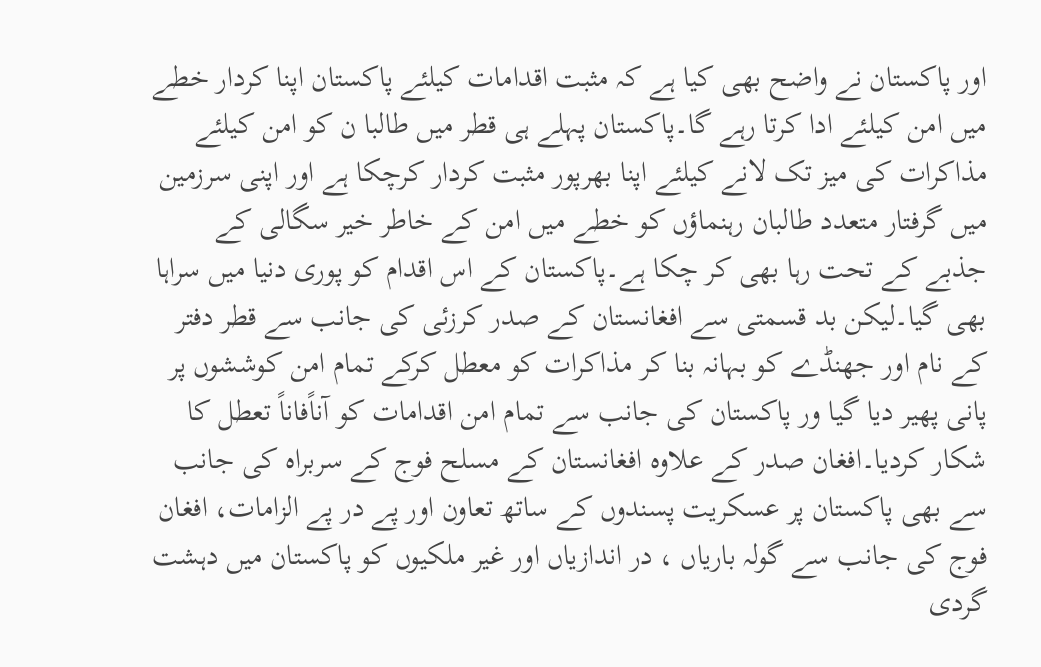اور پاکستان نے واضح بھی کیا ہے کہ مثبت اقدامات کیلئے پاکستان اپنا کردار خطے میں امن کیلئے ادا کرتا رہے گا۔پاکستان پہلے ہی قطر میں طالبا ن کو امن کیلئے مذاکرات کی میز تک لانے کیلئے اپنا بھرپور مثبت کردار کرچکا ہے اور اپنی سرزمین میں گرفتار متعدد طالبان رہنماؤں کو خطے میں امن کے خاطر خیر سگالی کے جذبے کے تحت رہا بھی کر چکا ہے۔پاکستان کے اس اقدام کو پوری دنیا میں سراہا بھی گیا۔لیکن بد قسمتی سے افغانستان کے صدر کرزئی کی جانب سے قطر دفتر کے نام اور جھنڈے کو بہانہ بنا کر مذاکرات کو معطل کرکے تمام امن کوششوں پر پانی پھیر دیا گیا ور پاکستان کی جانب سے تمام امن اقدامات کو آناًفاناً تعطل کا شکار کردیا۔افغان صدر کے علاوہ افغانستان کے مسلح فوج کے سربراہ کی جانب سے بھی پاکستان پر عسکریت پسندوں کے ساتھ تعاون اور پے در پے الزامات، افغان فوج کی جانب سے گولہ باریاں ، در اندازیاں اور غیر ملکیوں کو پاکستان میں دہشت گردی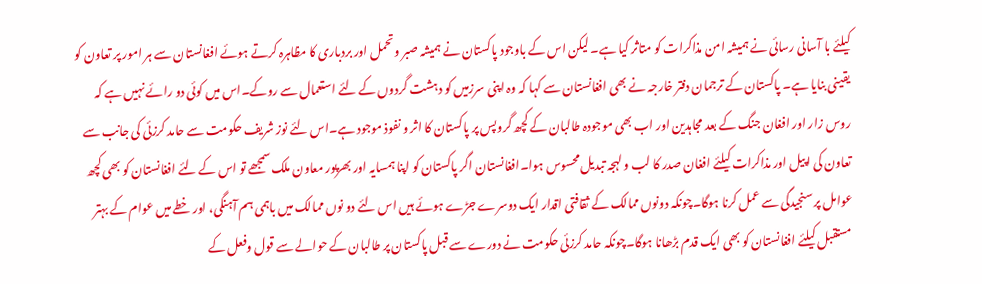کیلئے با آسانی رسائی نے ہمیشہ امن مذاکرات کو متاثر کیا ہے۔ لیکن اس کے باوجود پاکستان نے ہمیشہ صبر وتحمل اور بردباری کا مظاہرہ کرتے ہوئے افغانستان سے ہر امور پر تعاون کو یقینی بنایا ہے۔ پاکستان کے ترجمان دفتر خارجہ نے بھی افغانستان سے کہا کہ وہ اپنی سرزمیں کو دہشت گردوں کے لئے استعمال سے روکے۔اس میں کوئی دو رائے نہیں ہے کہ روس زار اور افغان جنگ کے بعد مجاہدین اور اب بھی موجودہ طالبان کے کچھ گروپس پر پاکستان کا اثر و نفوذ موجود ہے۔اس لئے نوز شریف حکومت سے حامد کرزئی کی جانب سے تعاون کی اپیل اور مذاکرات کیلئے افغان صدر کا لب و لہجہ تبدیل محسوس ہوا۔افغانستان اگر پاکستان کو اپنا ہمسایہ اور بھرپور معاون ملک سمجھے تو اس کے لئے افغانستان کو بھی کچھ عوامل پر سنجیدگی سے عمل کرنا ہوگا۔چونکہ دونوں ممالک کے ثقافتی اقدار ایک دوسرے جڑے ہوئے ہیں اس لئے دو نوں ممالک میں باہمی ہم آہنگی، اور خطے میں عوام کے بہتر مستقبل کیلئے افغانستان کو بھی ایک قدم بڑھانا ہوگا۔چونکہ حامد کرزئی حکومت نے دورے سے قبل پاکستان پر طالبان کے حوالے سے قول وفعل کے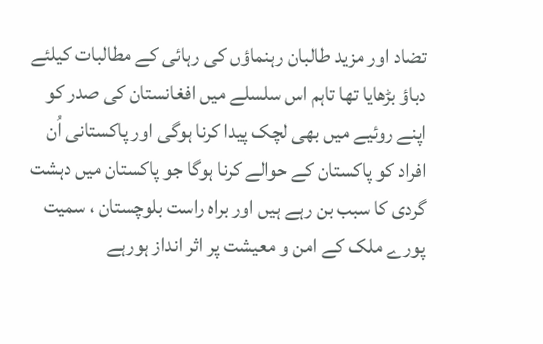تضاد اور مزید طالبان رہنماؤں کی رہائی کے مطالبات کیلئے دباؤ بڑھایا تھا تاہم اس سلسلے میں افغانستان کی صدر کو اپنے روئیے میں بھی لچک پیدا کرنا ہوگی اور پاکستانی اُن افراد کو پاکستان کے حوالے کرنا ہوگا جو پاکستان میں دہشت گردی کا سبب بن رہے ہیں اور براہ راست بلوچستان ، سمیت پورے ملک کے امن و معیشت پر اثر انداز ہورہے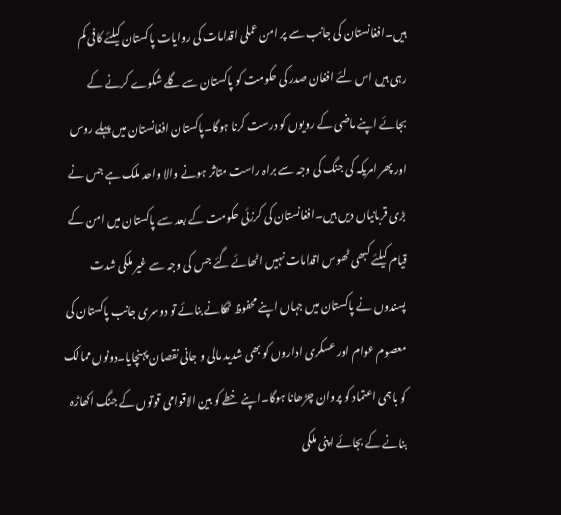ہیں۔افغانستان کی جانب سے پر امن عملی اقدامات کی روایات پاکستان کیلئے کافی کم رہی ہیں اس لئے افغان صدر کی حکومت کو پاکستان سے گلے شکوے کرنے کے بجائے اپنے ماضی کے رویوں کو درست کرنا ہوگا۔پاکستان افغانستان میں پہلے روس اور پھر امریکہ کی جنگ کی وجہ سے براہ راست متاثر ہونے والا واحد ملک ہے جس نے بڑی قربانیاں دیں ہیں۔افغانستان کی کرزئی حکومت کے بعد سے پاکستان میں امن کے قیام کیلئے کبھی ٹھوس اقدامات نہیں اٹھائے گئے جس کی وجہ سے غیر ملکی شدت پسندوں نے پاکستان میں جہاں اپنے محفوظ ٹھکانے بنائے تو دوسری جانب پاکستان کی معصوم عوام اور عسکری اداروں کو بھی شدید مالی و جانی نقصان پہنچایا۔دونوں ممالک کو باہمی اعتماد کو پروان چڑھانا ہوگا۔اپنے خطے کو بین الاقوامی قوتوں کے جنگ اکھاڑہ بنانے کے بجائے اپنی ملکی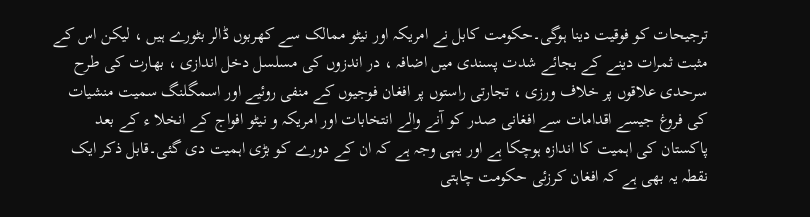ترجیحات کو فوقیت دینا ہوگی۔حکومت کابل نے امریکہ اور نیٹو ممالک سے کھربوں ڈالر بٹورے ہیں ، لیکن اس کے مثبت ثمرات دینے کے بجائے شدت پسندی میں اضافہ ، در اندزوں کی مسلسل دخل اندازی ، بھارت کی طرح سرحدی علاقوں پر خلاف ورزی ، تجارتی راستوں پر افغان فوجیوں کے منفی روئیے اور اسمگلنگ سمیت منشیات کی فروغ جیسے اقدامات سے افغانی صدر کو آنے والے انتخابات اور امریکہ و نیٹو افواج کے انخلا ء کے بعد پاکستان کی اہمیت کا اندازہ ہوچکا ہے اور یہی وجہ ہے کہ ان کے دورے کو بڑی اہمیت دی گئی۔قابل ذکر ایک نقطہ یہ بھی ہے کہ افغان کرزئی حکومت چاہتی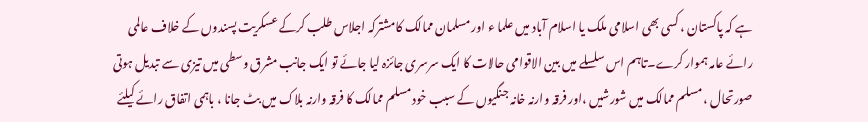ہے کہ پاکستان ، کسی بھی اسلامی ملک یا اسلام آباد میں علما ء اور مسلمان ممالک کامشترکہ اجلاس طلب کرکے عسکریت پسندوں کے خلاف عالمی رائے عامہ ہموار کرے۔تاہم اس سلسلے میں بین الاقوامی حالات کا ایک سرسری جائزہ لیا جائے تو ایک جانب مشرق وسطی میں تیزی سے تبدیل ہوتی صورتحال ، مسلم ممالک میں شورشیں ،اور فرقہ وارنہ خانہ جنگیوں کے سبب خود مسلم ممالک کا فرقہ وارنہ بلاک میں بٹ جانا ، باہمی اتفاق رائے کیلئے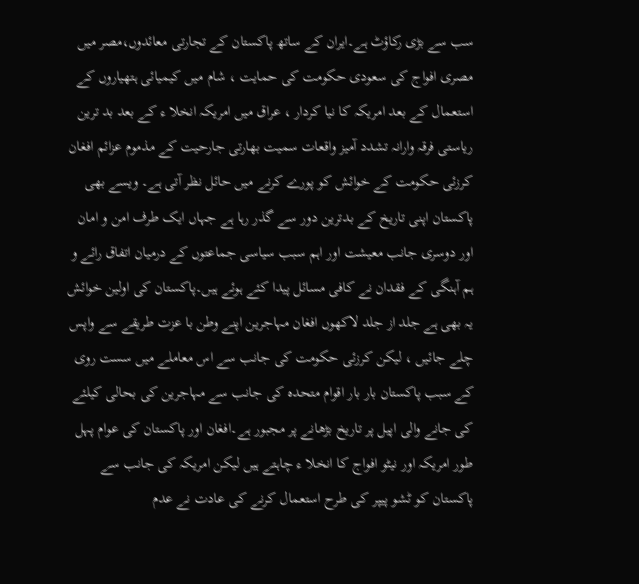سب سے بڑی رکاؤٹ ہے۔ایران کے ساتھ پاکستان کے تجارتی معائدوں،مصر میں مصری افواج کی سعودی حکومت کی حمایت ، شام میں کیمیائی ہتھیاروں کے استعمال کے بعد امریکہ کا نیا کردار ، عراق میں امریکہ انخلا ء کے بعد بد ترین ریاستی فرقہ وارانہ تشدد آمیز واقعات سمیت بھارتی جارحیت کے مذموم عزائم افغان کرزئی حکومت کے خوائش کو پورے کرنے میں حائل نظر آتی ہے۔ ویسے بھی پاکستان اپنی تاریخ کے بدترین دور سے گذر رہا ہے جہاں ایک طرف امن و امان اور دوسری جانب معیشت اور اہم سبب سیاسی جماعتوں کے درمیان اتفاق رائے و ہم آہنگی کے فقدان نے کافی مسائل پیدا کئے ہوئے ہیں۔پاکستان کی اولین خوائش یہ بھی ہے جلد از جلد لاکھوں افغان مہاجرین اپنے وطن با عزت طریقے سے واپس چلے جائیں ، لیکن کرزئی حکومت کی جانب سے اس معاملے میں سست روی کے سبب پاکستان بار بار اقوام متحدہ کی جانب سے مہاجرین کی بحالی کیلئے کی جانے والی اپیل پر تاریخ بڑھانے پر مجبور ہے۔افغان اور پاکستان کی عوام پہل طور امریکہ اور نیٹو افواج کا انخلا ء چاہتے ہیں لیکن امریکہ کی جانب سے پاکستان کو ٹشو پیپر کی طرح استعمال کرنے کی عادت نے عدم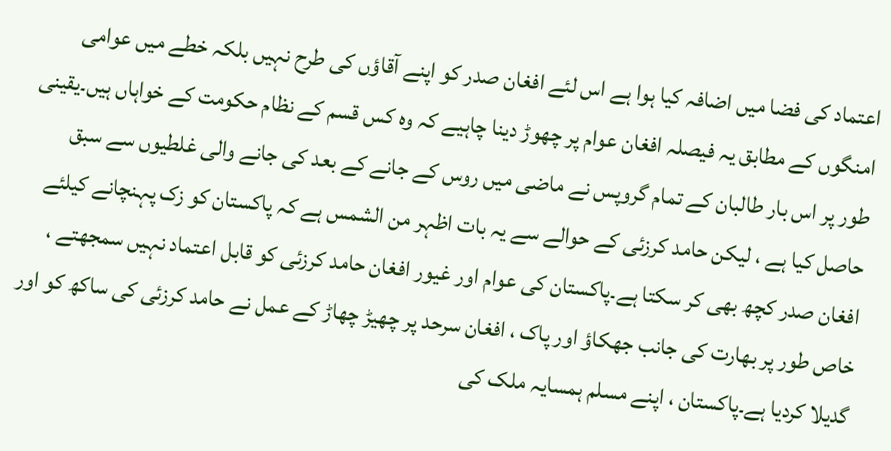اعتماد کی فضا میں اضافہ کیا ہوا ہے اس لئے افغان صدر کو اپنے آقاؤں کی طرح نہیں بلکہ خطے میں عوامی امنگوں کے مطابق یہ فیصلہ افغان عوام پر چھوڑ دینا چاہیے کہ وہ کس قسم کے نظام حکومت کے خواہاں ہیں۔یقینی طور پر اس بار طالبان کے تمام گروپس نے ماضی میں روس کے جانے کے بعد کی جانے والی غلطیوں سے سبق حاصل کیا ہے ، لیکن حامد کرزئی کے حوالے سے یہ بات اظہر من الشمس ہے کہ پاکستان کو زک پہنچانے کیلئے افغان صدر کچھ بھی کر سکتا ہے۔پاکستان کی عوام اور غیور افغان حامد کرزئی کو قابل اعتماد نہیں سمجھتے ، خاص طور پر بھارت کی جانب جھکاؤ اور پاک ، افغان سرحد پر چھیڑ چھاڑ کے عمل نے حامد کرزئی کی ساکھ کو اور گدیلا کردیا ہے۔پاکستان ، اپنے مسلم ہمسایہ ملک کی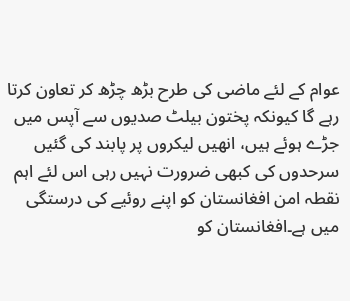عوام کے لئے ماضی کی طرح بڑھ چڑھ کر تعاون کرتا رہے گا کیونکہ پختون بیلٹ صدیوں سے آپس میں جڑے ہوئے ہیں، انھیں لیکروں پر پابند کی گئیں سرحدوں کی کبھی ضرورت نہیں رہی اس لئے اہم نقطہ امن افغانستان کو اپنے روئیے کی درستگی میں ہے۔افغانستان کو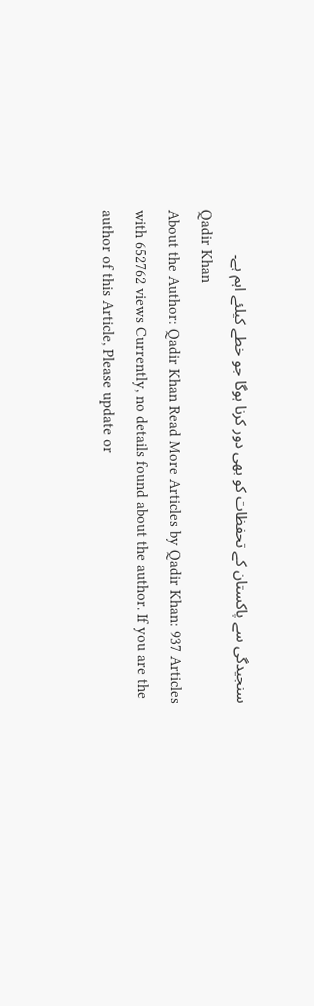سنجیدگی سے پاکستان کے تحفظات کو بھی دور کرنا ہوگا جو خطے کیلئے اہم ہے۔
Qadir Khan
About the Author: Qadir Khan Read More Articles by Qadir Khan: 937 Articles with 652762 views Currently, no details found about the author. If you are the author of this Article, Please update or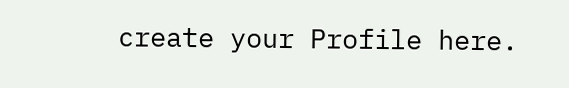create your Profile here.